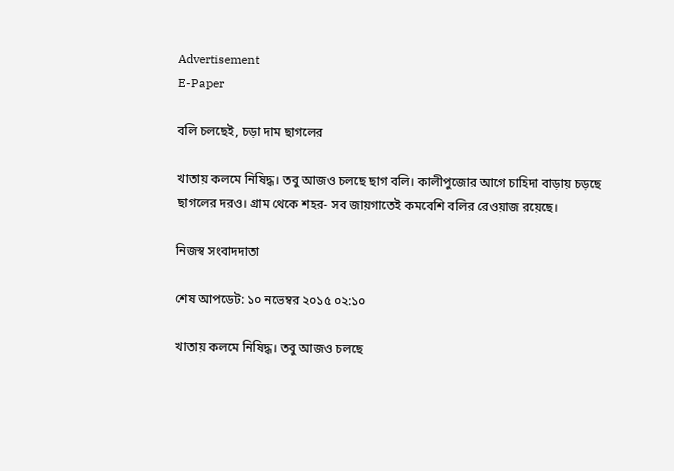Advertisement
E-Paper

বলি চলছেই, চড়া দাম ছাগলের

খাতায় কলমে নিষিদ্ধ। তবু আজও চলছে ছাগ বলি। কালীপুজোর আগে চাহিদা বাড়ায় চড়ছে ছাগলের দরও। গ্রাম থেকে শহর- সব জায়গাতেই কমবেশি বলির রেওয়াজ রয়েছে।

নিজস্ব সংবাদদাতা

শেষ আপডেট: ১০ নভেম্বর ২০১৫ ০২:১০

খাতায় কলমে নিষিদ্ধ। তবু আজও চলছে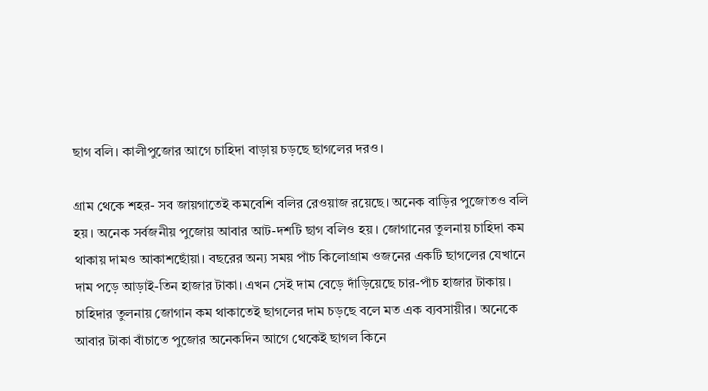ছাগ বলি। কালীপুজোর আগে চাহিদা বাড়ায় চড়ছে ছাগলের দরও।

গ্রাম থেকে শহর- সব জায়গাতেই কমবেশি বলির রেওয়াজ রয়েছে। অনেক বাড়ির পুজোতও বলি হয়। অনেক সর্বজনীয় পুজোয় আবার আট-দশটি ছাগ বলিও হয়। জোগানের তুলনায় চাহিদা কম থাকায় দামও আকাশছোঁয়া। বছরের অন্য সময় পাঁচ কিলোগ্রাম ওজনের একটি ছাগলের যেখানে দাম পড়ে আড়াই-তিন হাজার টাকা। এখন সেই দাম বেড়ে দাঁড়িয়েছে চার-পাঁচ হাজার টাকায়। চাহিদার তুলনায় জোগান কম থাকাতেই ছাগলের দাম চড়ছে বলে মত এক ব্যবসায়ীর। অনেকে আবার টাকা বাঁচাতে পুজোর অনেকদিন আগে থেকেই ছাগল কিনে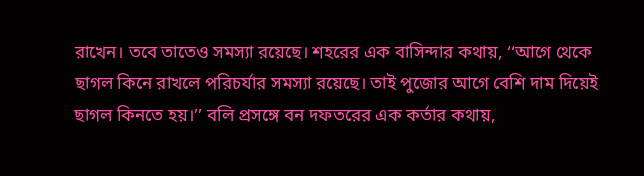রাখেন। তবে তাতেও সমস্যা রয়েছে। শহরের এক বাসিন্দার কথায়, ‘‘আগে থেকে ছাগল কিনে রাখলে পরিচর্যার সমস্যা রয়েছে। তাই পুজোর আগে বেশি দাম দিয়েই ছাগল কিনতে হয়।’’ বলি প্রসঙ্গে বন দফতরের এক কর্তার কথায়,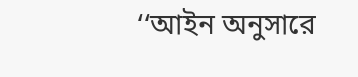‘‘আইন অনুসারে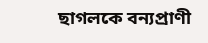ছাগলকে বন্যপ্রাণী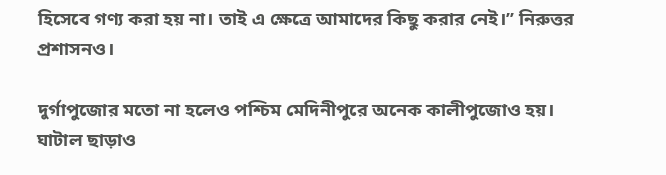হিসেবে গণ্য করা হয় না। তাই এ ক্ষেত্রে আমাদের কিছু করার নেই।’’ নিরুত্তর প্রশাসনও।

দুর্গাপুজোর মতো না হলেও পশ্চিম মেদিনীপুরে অনেক কালীপুজোও হয়। ঘাটাল ছাড়াও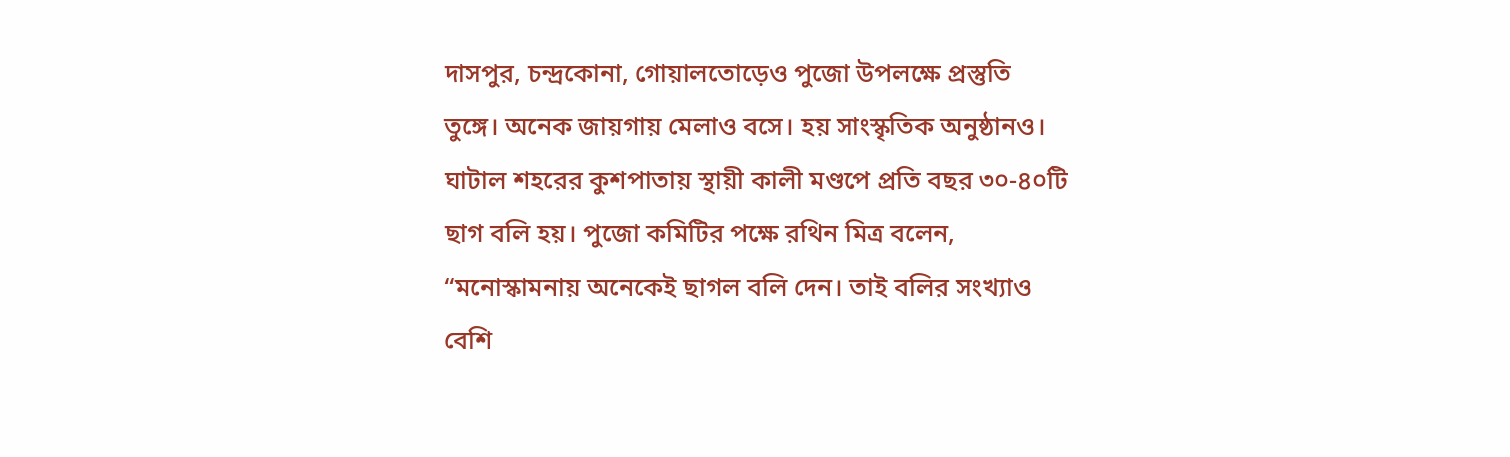দাসপুর, চন্দ্রকোনা, গোয়ালতোড়েও পুজো উপলক্ষে প্রস্তুতি তুঙ্গে। অনেক জায়গায় মেলাও বসে। হয় সাংস্কৃতিক অনুষ্ঠানও। ঘাটাল শহরের কুশপাতায় স্থায়ী কালী মণ্ডপে প্রতি বছর ৩০-৪০টি ছাগ বলি হয়। পুজো কমিটির পক্ষে রথিন মিত্র বলেন, “মনোস্কামনায় অনেকেই ছাগল বলি দেন। তাই বলির সংখ্যাও বেশি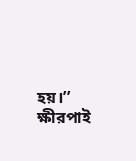হয়।’’ ক্ষীরপাই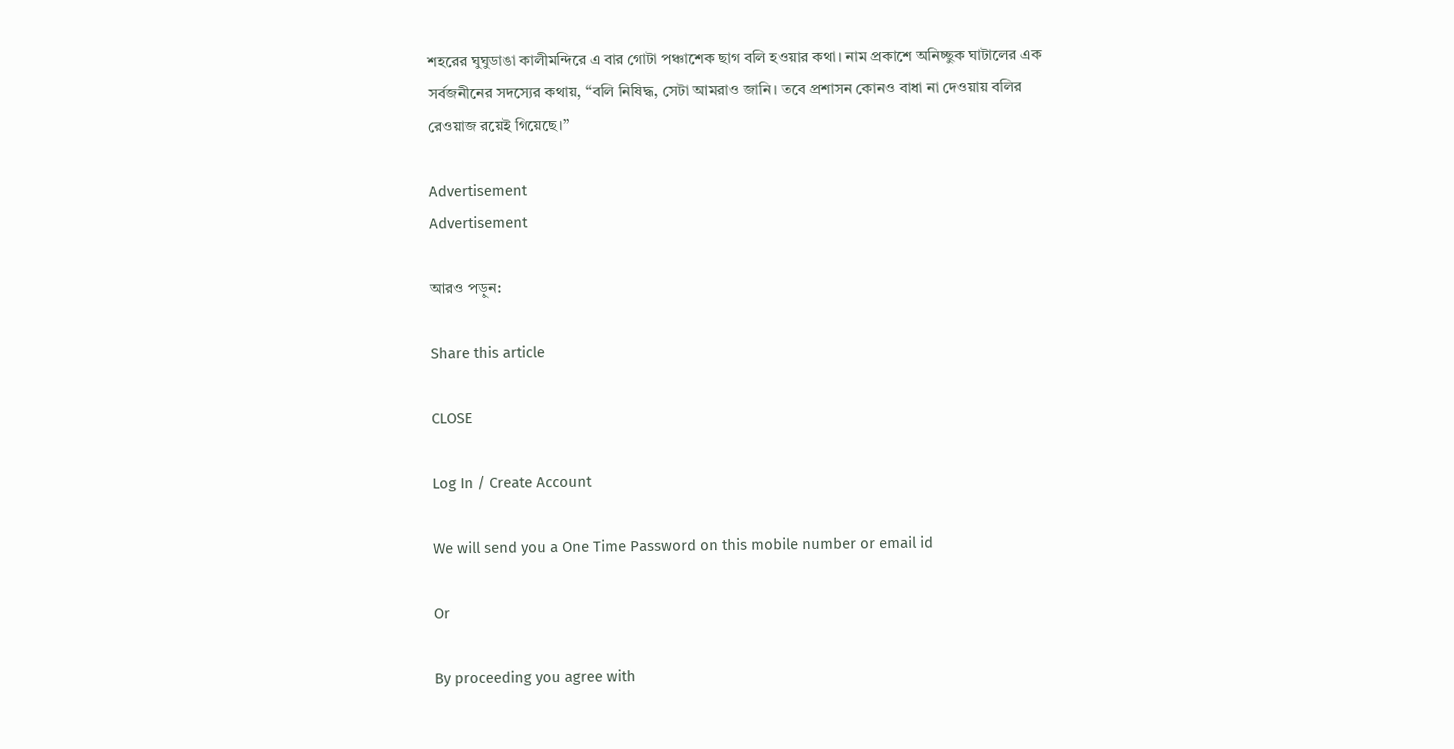শহরের ঘুঘুডাঙা কালীমন্দিরে এ বার গোটা পঞ্চাশেক ছাগ বলি হওয়ার কথা। নাম প্রকাশে অনিচ্ছুক ঘাটালের এক সর্বজনীনের সদস্যের কথায়, “বলি নিষিদ্ধ, সেটা আমরাও জানি। তবে প্রশাসন কোনও বাধা না দেওয়ায় বলির রেওয়াজ রয়েই গিয়েছে।’’

Advertisement
Advertisement

আরও পড়ুন:

Share this article

CLOSE

Log In / Create Account

We will send you a One Time Password on this mobile number or email id

Or

By proceeding you agree with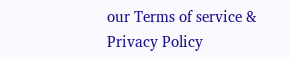our Terms of service & Privacy Policy